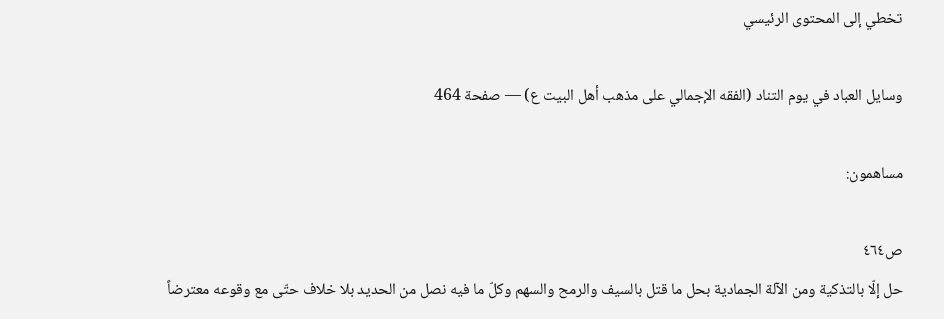تخطي إلى المحتوى الرئيسي

وسايل العباد في يوم التناد (الفقه الإجمالي على مذهب أهل البيت ع) — صفحة 464

مساهمون:

ص٤٦٤
حل إلّا بالتذكية ومن الآلة الجمادية بحل ما قتل بالسيف والرمح والسهم وكلّ ما فيه نصل من الحديد بلا خلاف حتّى مع وقوعه معترضاً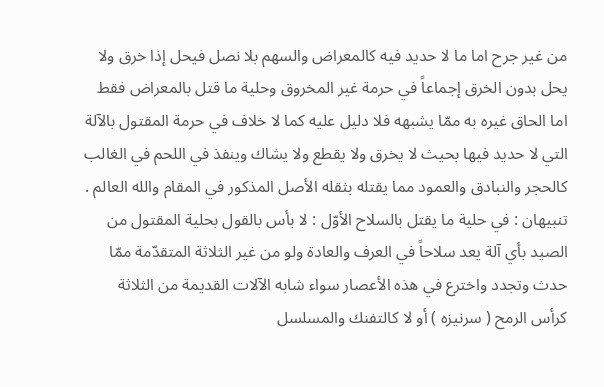من غير جرح اما ما لا حديد فيه كالمعراض والسهم بلا نصل فيحل إذا خرق ولا يحل بدون الخرق إجماعاً في حرمة غير المخروق وحلية ما قتل بالمعراض فقط اما الحاق غيره به ممّا يشبهه فلا دليل عليه كما لا خلاف في حرمة المقتول بالآلة التي لا حديد فيها بحيث لا يخرق ولا يقطع ولا يشاك وينفذ في اللحم في الغالب كالحجر والنبادق والعمود مما يقتله بثقله الأصل المذكور في المقام والله العالم . تنبيهان : في حلية ما يقتل بالسلاح الأوّل : لا بأس بالقول بحلية المقتول من الصيد بأي آلة يعد سلاحاً في العرف والعادة ولو من غير الثلاثة المتقدّمة ممّا حدث وتجدد واخترع في هذه الأعصار سواء شابه الآلات القديمة من الثلاثة كرأس الرمح ( سرنيزه ) أو لا كالتفنك والمسلسل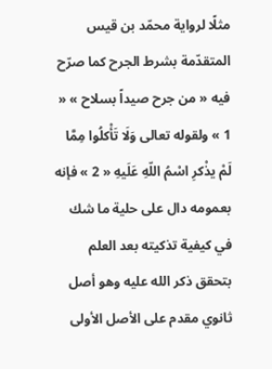مثلًا لرواية محمّد بن قيس المتقدّمة بشرط الجرح كما صرّح فيه « من جرح صيداً بسلاح » « 1 » ولقوله تعالى وَلَا تَأْكلُوا مِمَّا لَمْ يذْكرِ اسْمُ اللّهِ عَلَيهِ « 2 » فإنه بعمومه دال على حلية ما شك في كيفية تذكيته بعد العلم بتحقق ذكر الله عليه وهو أصل ثانوي مقدم على الأصل الأولى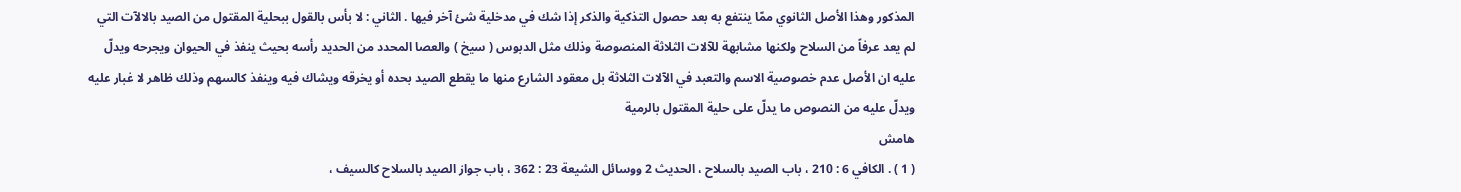المذكور وهذا الأصل الثانوي ممّا ينتفع به بعد حصول التذكية والذكر إذا شك في مدخلية شئ آخر فيها . الثاني : لا بأس بالقول ببحلية المقتول من الصيد بالالآت التي لم يعد عرفاً من السلاح ولكنها مشابهة للآلات الثلاثة المنصوصة وذلك مثل الدبوس ( سيخ ) والعصا المحدد من الحديد رأسه بحيث ينفذ في الحيوان ويجرحه ويدلّ عليه ان الأصل عدم خصوصية الاسم والتعبد في الآلات الثلاثة بل معقود الشارع منها ما يقطع الصيد بحده أو يخرقه ويشاك فيه وينفذ كالسهم وذلك ظاهر لا غبار عليه ويدلّ عليه من النصوص ما يدلّ على حلية المقتول بالرمية
هامش
( 1 ) . الكافي 6 : 210 ، باب الصيد بالسلاح ، الحديث 2 ووسائل الشيعة 23 : 362 ، باب جواز الصيد بالسلاح كالسيف ،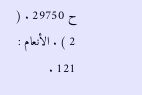ح 29750 . ( 2 ) . الأنعام : 121 .